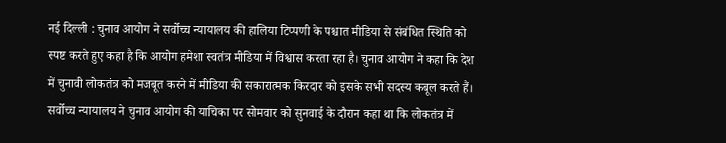नई दिल्ली : चुनाव आयोग ने सर्वोच्च न्यायालय की हालिया टिप्पणी के पश्चात मीडिया से संबंधित स्थिति को स्पष्ट करते हुए कहा है कि आयोग हमेशा स्वतंत्र मीडिया में विश्वास करता रहा है। चुनाव आयोग ने कहा कि देश में चुनावी लोकतंत्र को मजबूत करने में मीडिया की सकारात्मक किरदार को इसके सभी सदस्य कबूल करते हैं।
सर्वोच्च न्यायालय ने चुनाव आयोग की याचिका पर सोमवार को सुनवाई के दौरान कहा था कि लोकतंत्र में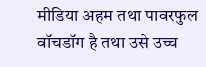मीडिया अहम तथा पावरफुल वॉचडॉग है तथा उसे उच्च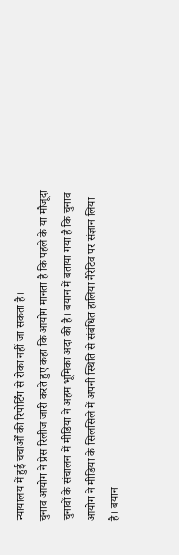न्यायालय में हुई चचार्ओं की रिपोर्टिंग से रोका नहीं जा सकता है।
चुनाव आयोग ने प्रेस रिलीज जारी करते हुए कहा कि आयोग मानता है कि पहले के या मौजूदा चुनावों के संचालन में मीडिया ने अहम भूमिका अदा की है। बयान में बताया गया है कि चुनाव आयोग ने मीडिया के सिलसिले में अपनी स्थिति से संबंधित हालिया नैरेटिव पर संज्ञान लिया है। बयान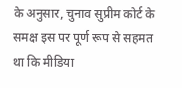के अनुसार, चुनाव सुप्रीम कोर्ट के समक्ष इस पर पूर्ण रूप से सहमत था कि मीडिया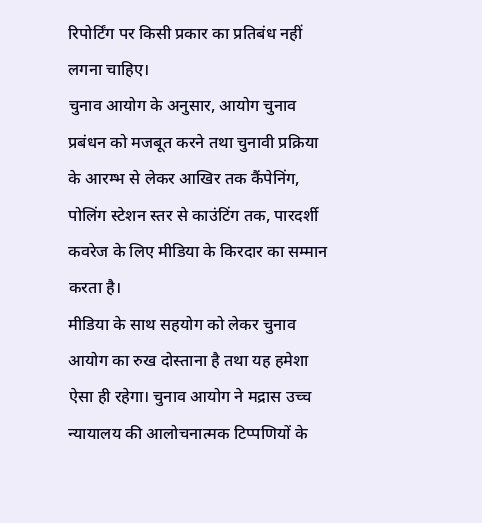रिपोर्टिंग पर किसी प्रकार का प्रतिबंध नहीं लगना चाहिए।
चुनाव आयोग के अनुसार, आयोग चुनाव प्रबंधन को मजबूत करने तथा चुनावी प्रक्रिया के आरम्भ से लेकर आखिर तक कैंपेनिंग, पोलिंग स्टेशन स्तर से काउंटिंग तक, पारदर्शी कवरेज के लिए मीडिया के किरदार का सम्मान करता है।
मीडिया के साथ सहयोग को लेकर चुनाव आयोग का रुख दोस्ताना है तथा यह हमेशा ऐसा ही रहेगा। चुनाव आयोग ने मद्रास उच्च न्यायालय की आलोचनात्मक टिप्पणियों के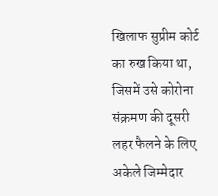खिलाफ सुप्रीम कोर्ट का रुख किया था, जिसमें उसे कोरोना संक्रमण की दूसरी लहर फैलने के लिए अकेले जिम्मेदार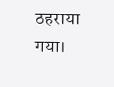ठहराया गया।